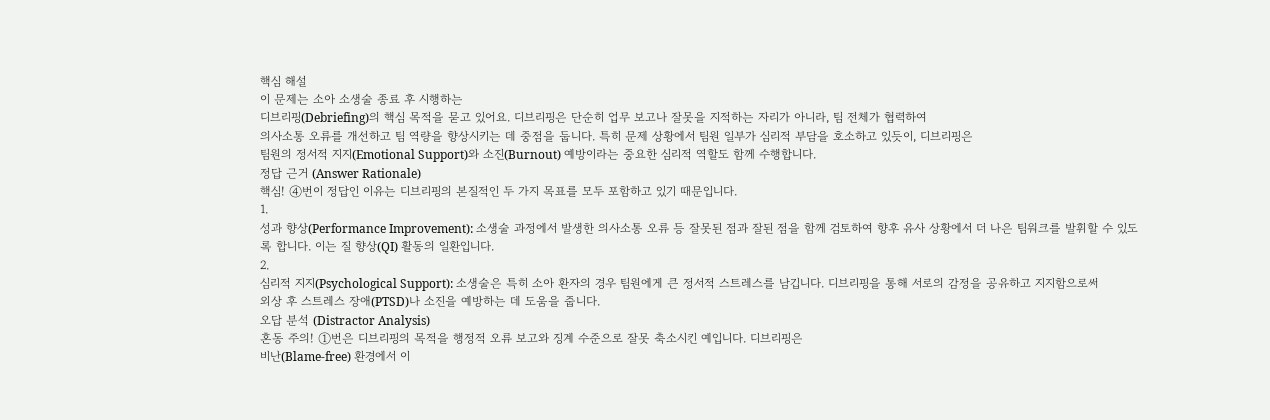핵심 해설
이 문제는 소아 소생술 종료 후 시행하는
디브리핑(Debriefing)의 핵심 목적을 묻고 있어요. 디브리핑은 단순히 업무 보고나 잘못을 지적하는 자리가 아니라, 팀 전체가 협력하여
의사소통 오류를 개선하고 팀 역량을 향상시키는 데 중점을 둡니다. 특히 문제 상황에서 팀원 일부가 심리적 부담을 호소하고 있듯이, 디브리핑은
팀원의 정서적 지지(Emotional Support)와 소진(Burnout) 예방이라는 중요한 심리적 역할도 함께 수행합니다.
정답 근거 (Answer Rationale)
핵심! ④번이 정답인 이유는 디브리핑의 본질적인 두 가지 목표를 모두 포함하고 있기 때문입니다.
1.
성과 향상(Performance Improvement): 소생술 과정에서 발생한 의사소통 오류 등 잘못된 점과 잘된 점을 함께 검토하여 향후 유사 상황에서 더 나은 팀워크를 발휘할 수 있도록 합니다. 이는 질 향상(QI) 활동의 일환입니다.
2.
심리적 지지(Psychological Support): 소생술은 특히 소아 환자의 경우 팀원에게 큰 정서적 스트레스를 남깁니다. 디브리핑을 통해 서로의 감정을 공유하고 지지함으로써
외상 후 스트레스 장애(PTSD)나 소진을 예방하는 데 도움을 줍니다.
오답 분석 (Distractor Analysis)
혼동 주의! ①번은 디브리핑의 목적을 행정적 오류 보고와 징계 수준으로 잘못 축소시킨 예입니다. 디브리핑은
비난(Blame-free) 환경에서 이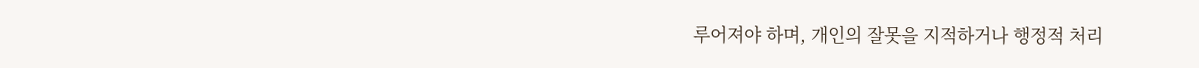루어져야 하며, 개인의 잘못을 지적하거나 행정적 처리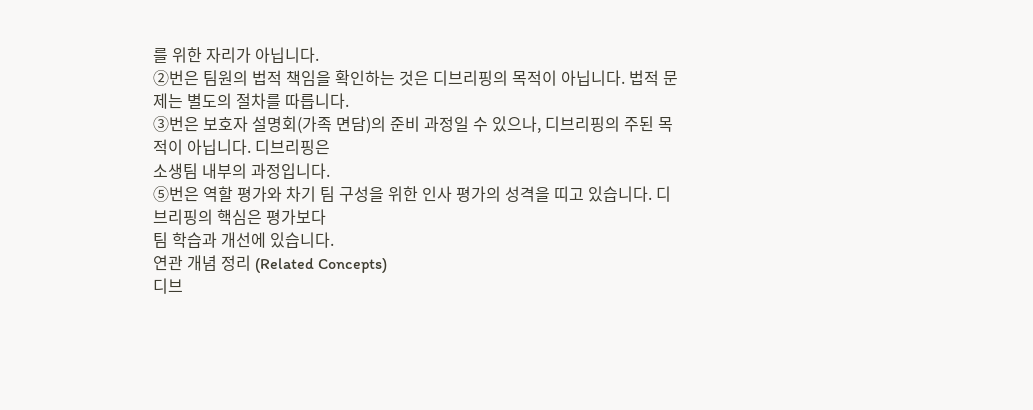를 위한 자리가 아닙니다.
②번은 팀원의 법적 책임을 확인하는 것은 디브리핑의 목적이 아닙니다. 법적 문제는 별도의 절차를 따릅니다.
③번은 보호자 설명회(가족 면담)의 준비 과정일 수 있으나, 디브리핑의 주된 목적이 아닙니다. 디브리핑은
소생팀 내부의 과정입니다.
⑤번은 역할 평가와 차기 팀 구성을 위한 인사 평가의 성격을 띠고 있습니다. 디브리핑의 핵심은 평가보다
팀 학습과 개선에 있습니다.
연관 개념 정리 (Related Concepts)
디브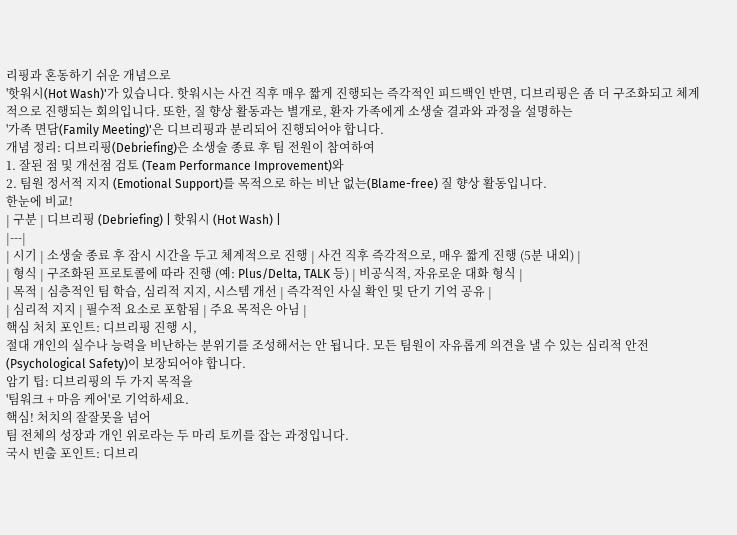리핑과 혼동하기 쉬운 개념으로
'핫워시(Hot Wash)'가 있습니다. 핫워시는 사건 직후 매우 짧게 진행되는 즉각적인 피드백인 반면, 디브리핑은 좀 더 구조화되고 체계적으로 진행되는 회의입니다. 또한, 질 향상 활동과는 별개로, 환자 가족에게 소생술 결과와 과정을 설명하는
'가족 면담(Family Meeting)'은 디브리핑과 분리되어 진행되어야 합니다.
개념 정리: 디브리핑(Debriefing)은 소생술 종료 후 팀 전원이 참여하여
1. 잘된 점 및 개선점 검토 (Team Performance Improvement)와
2. 팀원 정서적 지지 (Emotional Support)를 목적으로 하는 비난 없는(Blame-free) 질 향상 활동입니다.
한눈에 비교!
| 구분 | 디브리핑 (Debriefing) | 핫워시 (Hot Wash) |
|---|
| 시기 | 소생술 종료 후 잠시 시간을 두고 체계적으로 진행 | 사건 직후 즉각적으로, 매우 짧게 진행 (5분 내외) |
| 형식 | 구조화된 프로토콜에 따라 진행 (예: Plus/Delta, TALK 등) | 비공식적, 자유로운 대화 형식 |
| 목적 | 심층적인 팀 학습, 심리적 지지, 시스템 개선 | 즉각적인 사실 확인 및 단기 기억 공유 |
| 심리적 지지 | 필수적 요소로 포함됨 | 주요 목적은 아님 |
핵심 처치 포인트: 디브리핑 진행 시,
절대 개인의 실수나 능력을 비난하는 분위기를 조성해서는 안 됩니다. 모든 팀원이 자유롭게 의견을 낼 수 있는 심리적 안전(Psychological Safety)이 보장되어야 합니다.
암기 팁: 디브리핑의 두 가지 목적을
'팀워크 + 마음 케어'로 기억하세요.
핵심! 처치의 잘잘못을 넘어
팀 전체의 성장과 개인 위로라는 두 마리 토끼를 잡는 과정입니다.
국시 빈출 포인트: 디브리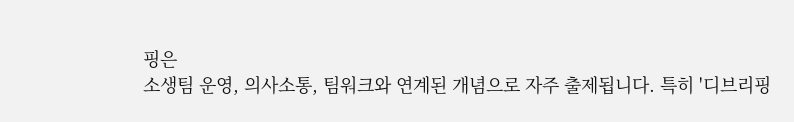핑은
소생팀 운영, 의사소통, 팀워크와 연계된 개념으로 자주 출제됩니다. 특히 '디브리핑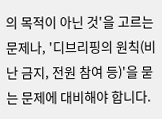의 목적이 아닌 것'을 고르는 문제나, '디브리핑의 원칙(비난 금지, 전원 참여 등)'을 묻는 문제에 대비해야 합니다.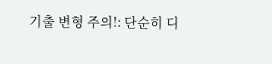기출 변형 주의!: 단순히 디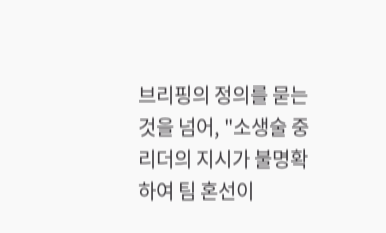브리핑의 정의를 묻는 것을 넘어, "소생술 중 리더의 지시가 불명확하여 팀 혼선이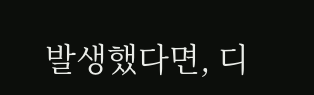발생했다면, 디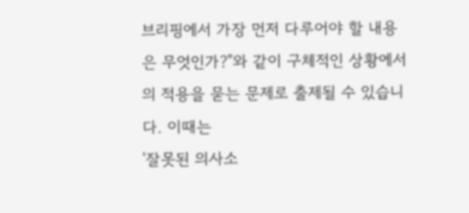브리핑에서 가장 먼저 다루어야 할 내용은 무엇인가?"와 같이 구체적인 상황에서의 적용을 묻는 문제로 출제될 수 있습니다. 이때는
'잘못된 의사소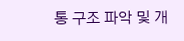통 구조 파악 및 개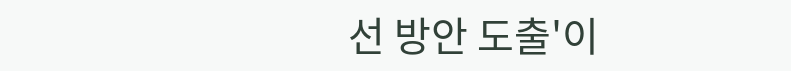선 방안 도출'이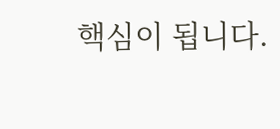핵심이 됩니다.